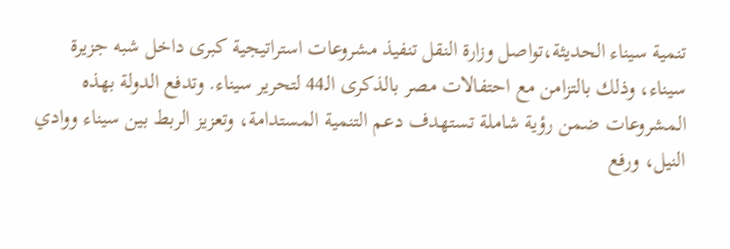تنمية سيناء الحديثة،تواصل وزارة النقل تنفيذ مشروعات استراتيجية كبرى داخل شبه جزيرة سيناء، وذلك بالتزامن مع احتفالات مصر بالذكرى الـ44 لتحرير سيناء. وتدفع الدولة بهذه المشروعات ضمن رؤية شاملة تستهدف دعم التنمية المستدامة، وتعزيز الربط بين سيناء ووادي النيل، ورفع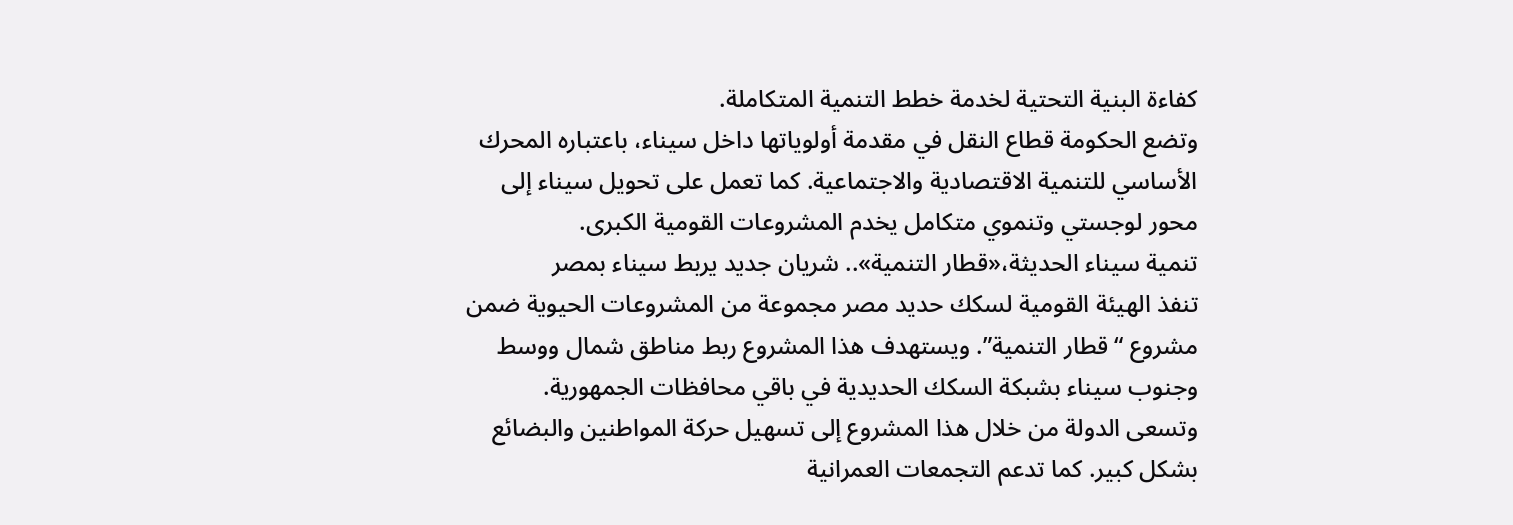كفاءة البنية التحتية لخدمة خطط التنمية المتكاملة.
وتضع الحكومة قطاع النقل في مقدمة أولوياتها داخل سيناء، باعتباره المحرك الأساسي للتنمية الاقتصادية والاجتماعية. كما تعمل على تحويل سيناء إلى محور لوجستي وتنموي متكامل يخدم المشروعات القومية الكبرى.
تنمية سيناء الحديثة،«قطار التنمية».. شريان جديد يربط سيناء بمصر
تنفذ الهيئة القومية لسكك حديد مصر مجموعة من المشروعات الحيوية ضمن مشروع “قطار التنمية”. ويستهدف هذا المشروع ربط مناطق شمال ووسط وجنوب سيناء بشبكة السكك الحديدية في باقي محافظات الجمهورية.
وتسعى الدولة من خلال هذا المشروع إلى تسهيل حركة المواطنين والبضائع بشكل كبير. كما تدعم التجمعات العمرانية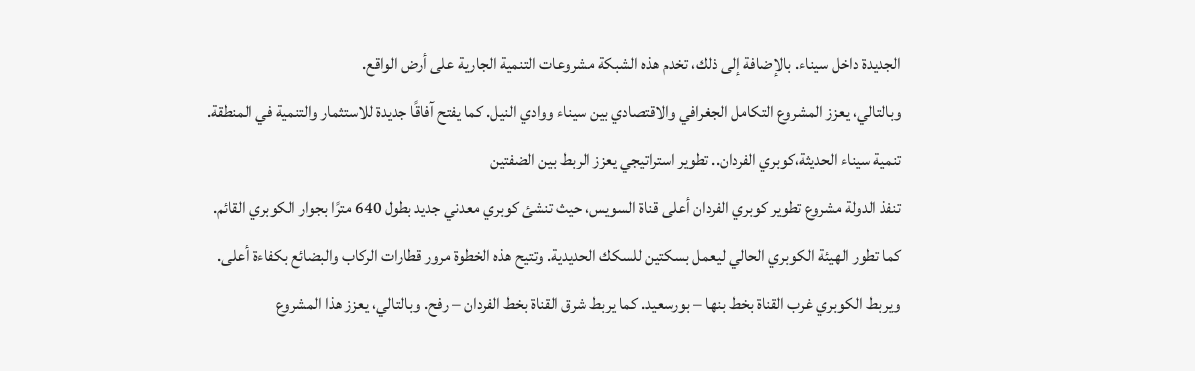الجديدة داخل سيناء. بالإضافة إلى ذلك، تخدم هذه الشبكة مشروعات التنمية الجارية على أرض الواقع.
وبالتالي، يعزز المشروع التكامل الجغرافي والاقتصادي بين سيناء ووادي النيل. كما يفتح آفاقًا جديدة للاستثمار والتنمية في المنطقة.
تنمية سيناء الحديثة،كوبري الفردان.. تطوير استراتيجي يعزز الربط بين الضفتين
تنفذ الدولة مشروع تطوير كوبري الفردان أعلى قناة السويس، حيث تنشئ كوبري معدني جديد بطول 640 مترًا بجوار الكوبري القائم.
كما تطور الهيئة الكوبري الحالي ليعمل بسكتين للسكك الحديدية. وتتيح هذه الخطوة مرور قطارات الركاب والبضائع بكفاءة أعلى.
ويربط الكوبري غرب القناة بخط بنها – بورسعيد. كما يربط شرق القناة بخط الفردان – رفح. وبالتالي، يعزز هذا المشروع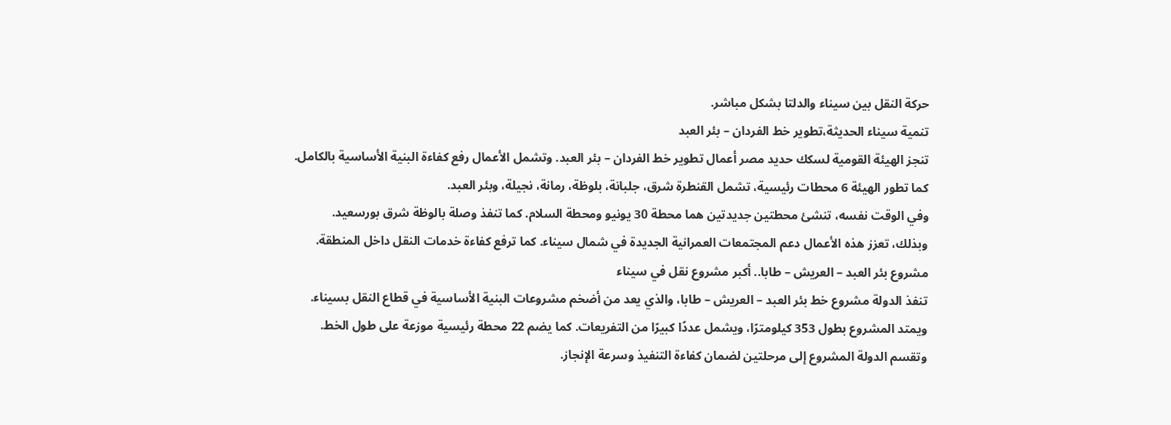حركة النقل بين سيناء والدلتا بشكل مباشر.
تنمية سيناء الحديثة،تطوير خط الفردان – بئر العبد
تنجز الهيئة القومية لسكك حديد مصر أعمال تطوير خط الفردان – بئر العبد. وتشمل الأعمال رفع كفاءة البنية الأساسية بالكامل.
كما تطور الهيئة 6 محطات رئيسية، تشمل القنطرة شرق، جلبانة، بلوظة، رمانة، نجيلة، وبئر العبد.
وفي الوقت نفسه، تنشئ محطتين جديدتين هما محطة 30 يونيو ومحطة السلام. كما تنفذ وصلة بالوظة شرق بورسعيد.
وبذلك، تعزز هذه الأعمال دعم المجتمعات العمرانية الجديدة في شمال سيناء. كما ترفع كفاءة خدمات النقل داخل المنطقة.
مشروع بئر العبد – العريش – طابا.. أكبر مشروع نقل في سيناء
تنفذ الدولة مشروع خط بئر العبد – العريش – طابا، والذي يعد من أضخم مشروعات البنية الأساسية في قطاع النقل بسيناء.
ويمتد المشروع بطول 353 كيلومترًا، ويشمل عددًا كبيرًا من التفريعات. كما يضم 22 محطة رئيسية موزعة على طول الخط.
وتقسم الدولة المشروع إلى مرحلتين لضمان كفاءة التنفيذ وسرعة الإنجاز.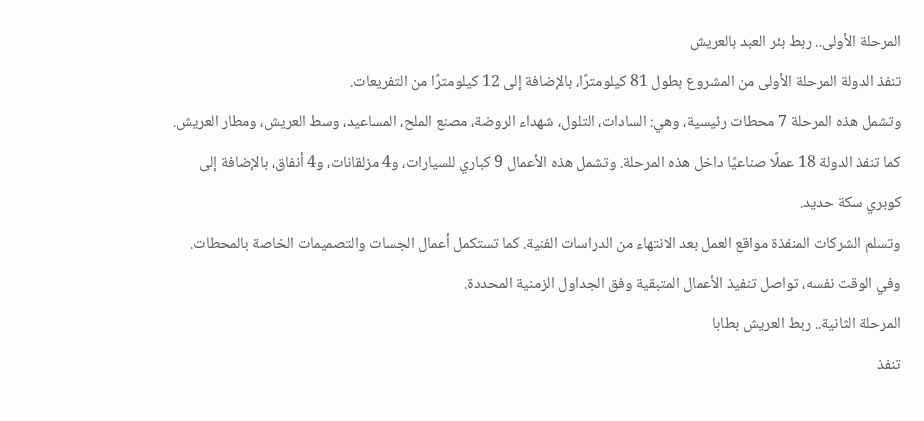المرحلة الأولى.. ربط بئر العبد بالعريش
تنفذ الدولة المرحلة الأولى من المشروع بطول 81 كيلومترًا، بالإضافة إلى 12 كيلومترًا من التفريعات.
وتشمل هذه المرحلة 7 محطات رئيسية، وهي: السادات، التلول، شهداء الروضة، مصنع الملح، المساعيد، وسط العريش، ومطار العريش.
كما تنفذ الدولة 18 عملًا صناعيًا داخل هذه المرحلة. وتشمل هذه الأعمال 9 كباري للسيارات، و4 مزلقانات، و4 أنفاق، بالإضافة إلى كوبري سكة حديد.
وتسلم الشركات المنفذة مواقع العمل بعد الانتهاء من الدراسات الفنية. كما تستكمل أعمال الجسات والتصميمات الخاصة بالمحطات. وفي الوقت نفسه، تواصل تنفيذ الأعمال المتبقية وفق الجداول الزمنية المحددة.
المرحلة الثانية.. ربط العريش بطابا
تنفذ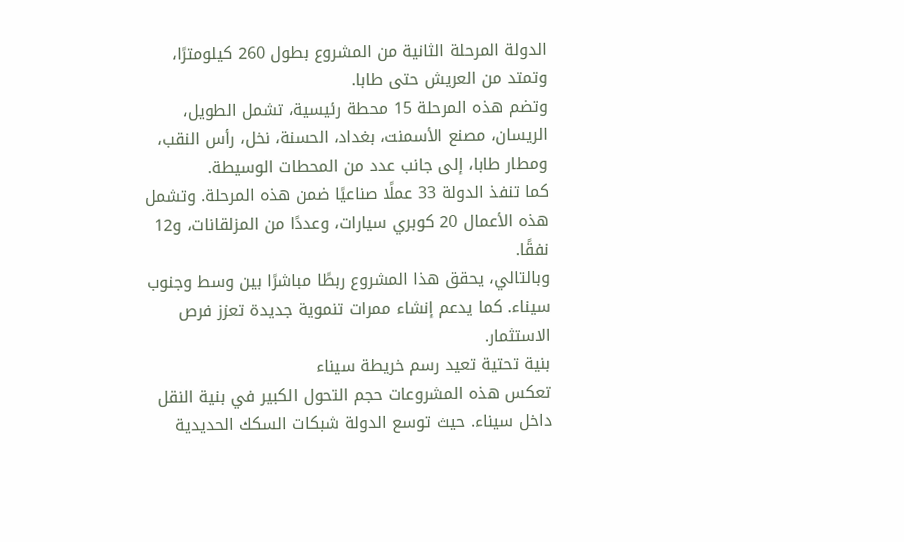الدولة المرحلة الثانية من المشروع بطول 260 كيلومترًا، وتمتد من العريش حتى طابا.
وتضم هذه المرحلة 15 محطة رئيسية، تشمل الطويل، الريسان، مصنع الأسمنت، بغداد، الحسنة، نخل، رأس النقب، ومطار طابا، إلى جانب عدد من المحطات الوسيطة.
كما تنفذ الدولة 33 عملًا صناعيًا ضمن هذه المرحلة. وتشمل هذه الأعمال 20 كوبري سيارات، وعددًا من المزلقانات، و12 نفقًا.
وبالتالي، يحقق هذا المشروع ربطًا مباشرًا بين وسط وجنوب سيناء. كما يدعم إنشاء ممرات تنموية جديدة تعزز فرص الاستثمار.
بنية تحتية تعيد رسم خريطة سيناء
تعكس هذه المشروعات حجم التحول الكبير في بنية النقل داخل سيناء. حيث توسع الدولة شبكات السكك الحديدية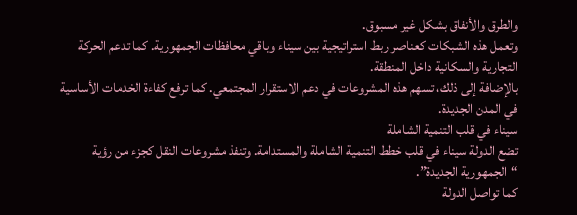والطرق والأنفاق بشكل غير مسبوق.
وتعمل هذه الشبكات كعناصر ربط استراتيجية بين سيناء وباقي محافظات الجمهورية. كما تدعم الحركة التجارية والسكانية داخل المنطقة.
بالإضافة إلى ذلك، تسهم هذه المشروعات في دعم الاستقرار المجتمعي. كما ترفع كفاءة الخدمات الأساسية في المدن الجديدة.
سيناء في قلب التنمية الشاملة
تضع الدولة سيناء في قلب خطط التنمية الشاملة والمستدامة. وتنفذ مشروعات النقل كجزء من رؤية “الجمهورية الجديدة”.
كما تواصل الدولة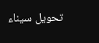تحويل سيناء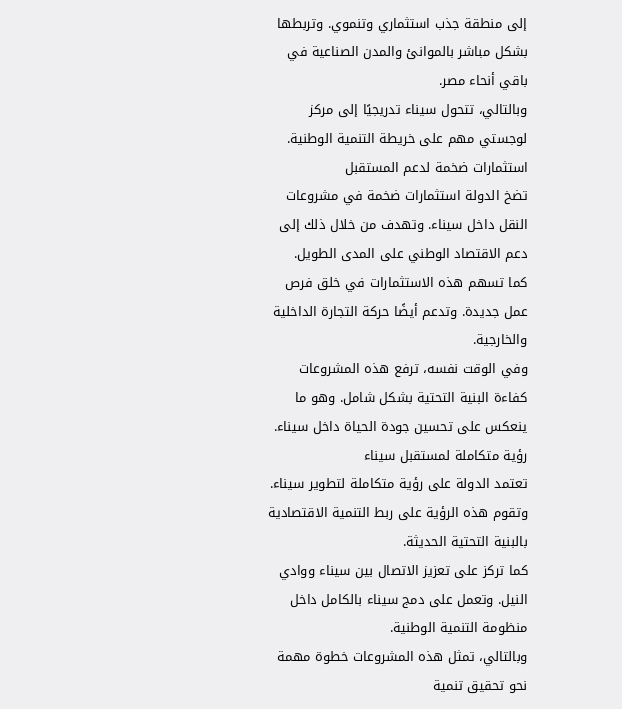إلى منطقة جذب استثماري وتنموي. وتربطها بشكل مباشر بالموانئ والمدن الصناعية في باقي أنحاء مصر.
وبالتالي، تتحول سيناء تدريجيًا إلى مركز لوجستي مهم على خريطة التنمية الوطنية.
استثمارات ضخمة لدعم المستقبل
تضخ الدولة استثمارات ضخمة في مشروعات النقل داخل سيناء. وتهدف من خلال ذلك إلى دعم الاقتصاد الوطني على المدى الطويل.
كما تسهم هذه الاستثمارات في خلق فرص عمل جديدة. وتدعم أيضًا حركة التجارة الداخلية والخارجية.
وفي الوقت نفسه، ترفع هذه المشروعات كفاءة البنية التحتية بشكل شامل. وهو ما ينعكس على تحسين جودة الحياة داخل سيناء.
رؤية متكاملة لمستقبل سيناء
تعتمد الدولة على رؤية متكاملة لتطوير سيناء. وتقوم هذه الرؤية على ربط التنمية الاقتصادية بالبنية التحتية الحديثة.
كما تركز على تعزيز الاتصال بين سيناء ووادي النيل. وتعمل على دمج سيناء بالكامل داخل منظومة التنمية الوطنية.
وبالتالي، تمثل هذه المشروعات خطوة مهمة نحو تحقيق تنمية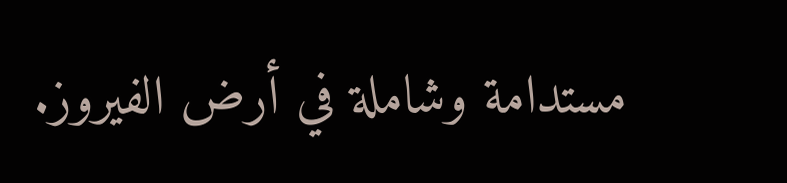مستدامة وشاملة في أرض الفيروز.